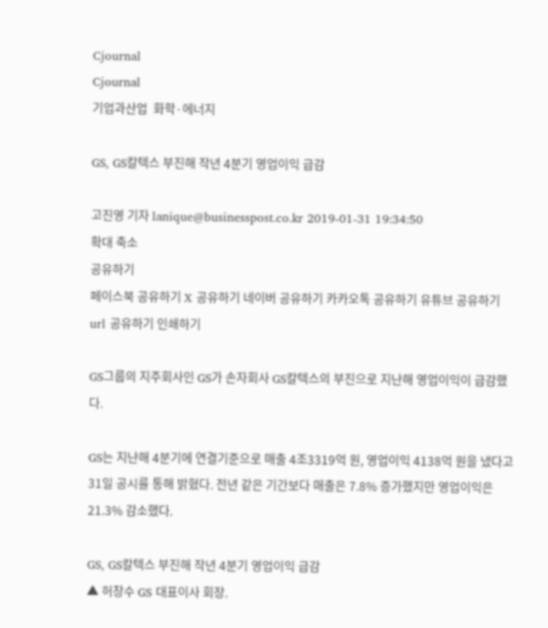Cjournal
Cjournal
기업과산업  화학·에너지

GS, GS칼텍스 부진해 작년 4분기 영업이익 급감

고진영 기자 lanique@businesspost.co.kr 2019-01-31 19:34:50
확대 축소
공유하기
페이스북 공유하기 X 공유하기 네이버 공유하기 카카오톡 공유하기 유튜브 공유하기 url 공유하기 인쇄하기

GS그룹의 지주회사인 GS가 손자회사 GS칼텍스의 부진으로 지난해 영업이익이 급감했다.

GS는 지난해 4분기에 연결기준으로 매출 4조3319억 원, 영업이익 4138억 원을 냈다고 31일 공시를 통해 밝혔다. 전년 같은 기간보다 매출은 7.8% 증가했지만 영업이익은 21.3% 감소했다.

GS, GS칼텍스 부진해 작년 4분기 영업이익 급감
▲ 허창수 GS 대표이사 회장.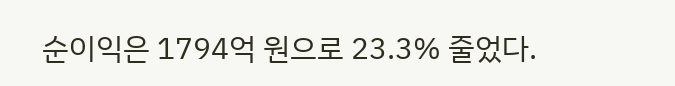순이익은 1794억 원으로 23.3% 줄었다.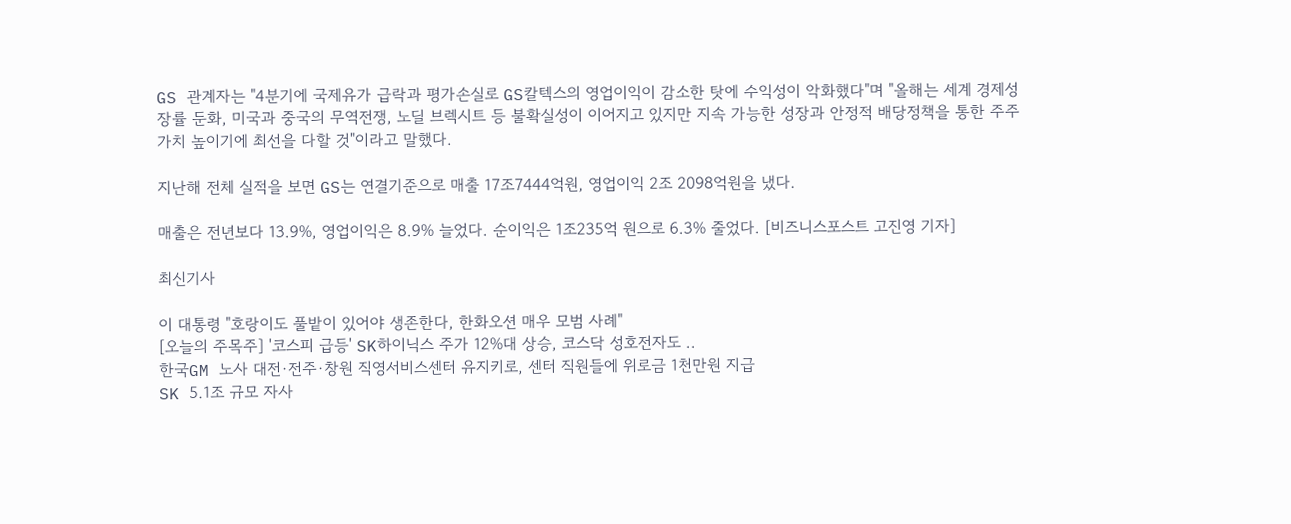GS 관계자는 "4분기에 국제유가 급락과 평가손실로 GS칼텍스의 영업이익이 감소한 탓에 수익성이 악화했다"며 "올해는 세계 경제성장률 둔화, 미국과 중국의 무역전쟁, 노딜 브렉시트 등 불확실성이 이어지고 있지만 지속 가능한 성장과 안정적 배당정책을 통한 주주가치 높이기에 최선을 다할 것"이라고 말했다.

지난해 전체 실적을 보면 GS는 연결기준으로 매출 17조7444억원, 영업이익 2조 2098억원을 냈다.

매출은 전년보다 13.9%, 영업이익은 8.9% 늘었다. 순이익은 1조235억 원으로 6.3% 줄었다. [비즈니스포스트 고진영 기자]

최신기사

이 대통령 "호랑이도 풀밭이 있어야 생존한다, 한화오션 매우 모범 사례"
[오늘의 주목주] '코스피 급등' SK하이닉스 주가 12%대 상승, 코스닥 성호전자도 ..
한국GM 노사 대전·전주·창원 직영서비스센터 유지키로, 센터 직원들에 위로금 1천만원 지급
SK 5.1조 규모 자사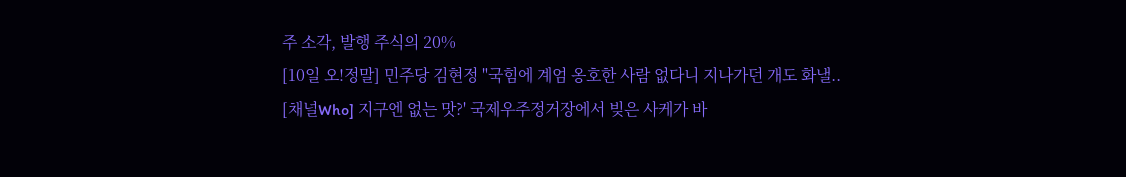주 소각, 발행 주식의 20%
[10일 오!정말] 민주당 김현정 "국힘에 계엄 옹호한 사람 없다니 지나가던 개도 화낼..
[채널Who] 지구엔 없는 맛?' 국제우주정거장에서 빚은 사케가 바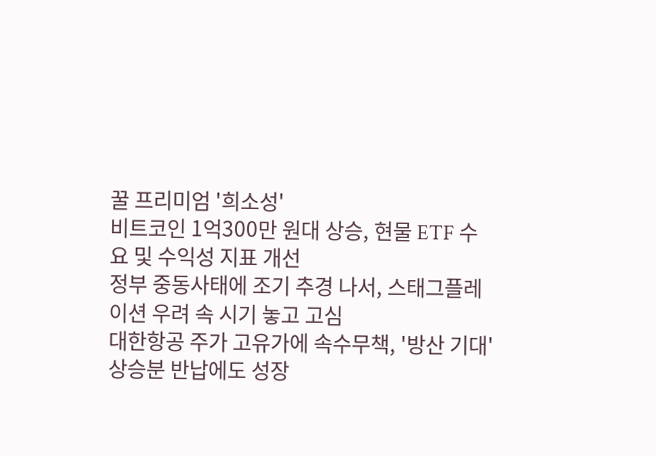꿀 프리미엄 '희소성'
비트코인 1억300만 원대 상승, 현물 ETF 수요 및 수익성 지표 개선
정부 중동사태에 조기 추경 나서, 스태그플레이션 우려 속 시기 놓고 고심
대한항공 주가 고유가에 속수무책, '방산 기대' 상승분 반납에도 성장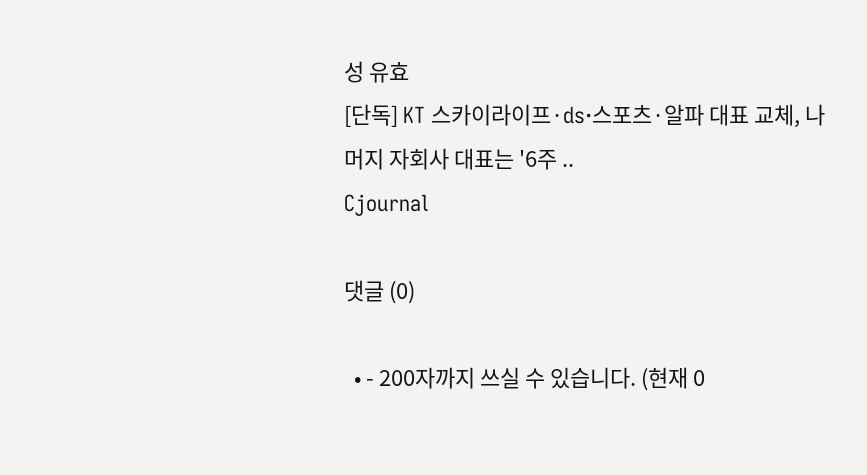성 유효
[단독] KT 스카이라이프·ds·스포츠·알파 대표 교체, 나머지 자회사 대표는 '6주 ..
Cjournal

댓글 (0)

  • - 200자까지 쓰실 수 있습니다. (현재 0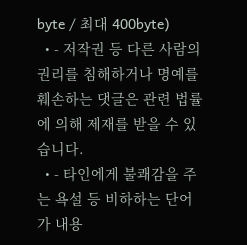byte / 최대 400byte)
  • - 저작권 등 다른 사람의 권리를 침해하거나 명예를 훼손하는 댓글은 관련 법률에 의해 제재를 받을 수 있습니다.
  • - 타인에게 불쾌감을 주는 욕설 등 비하하는 단어가 내용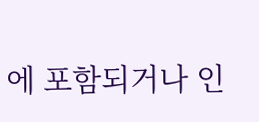에 포함되거나 인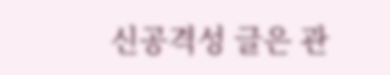신공격성 글은 관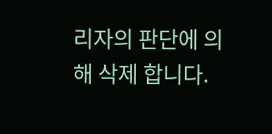리자의 판단에 의해 삭제 합니다.